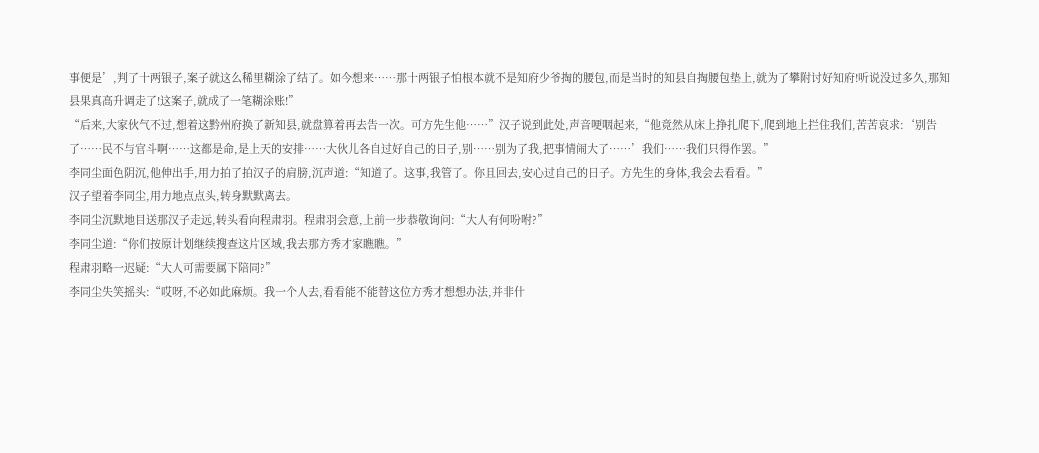事便是’,判了十两银子,案子就这么稀里糊涂了结了。如今想来……那十两银子怕根本就不是知府少爷掏的腰包,而是当时的知县自掏腰包垫上,就为了攀附讨好知府!听说没过多久,那知县果真高升调走了!这案子,就成了一笔糊涂账!”
“后来,大家伙气不过,想着这黔州府换了新知县,就盘算着再去告一次。可方先生他……”汉子说到此处,声音哽咽起来,“他竟然从床上挣扎爬下,爬到地上拦住我们,苦苦哀求:‘别告了……民不与官斗啊……这都是命,是上天的安排……大伙儿各自过好自己的日子,别……别为了我,把事情闹大了……’我们……我们只得作罢。”
李同尘面色阴沉,他伸出手,用力拍了拍汉子的肩膀,沉声道:“知道了。这事,我管了。你且回去,安心过自己的日子。方先生的身体,我会去看看。”
汉子望着李同尘,用力地点点头,转身默默离去。
李同尘沉默地目送那汉子走远,转头看向程肃羽。程肃羽会意,上前一步恭敬询问:“大人有何吩咐?”
李同尘道:“你们按原计划继续搜查这片区域,我去那方秀才家瞧瞧。”
程肃羽略一迟疑:“大人可需要属下陪同?”
李同尘失笑摇头:“哎呀,不必如此麻烦。我一个人去,看看能不能替这位方秀才想想办法,并非什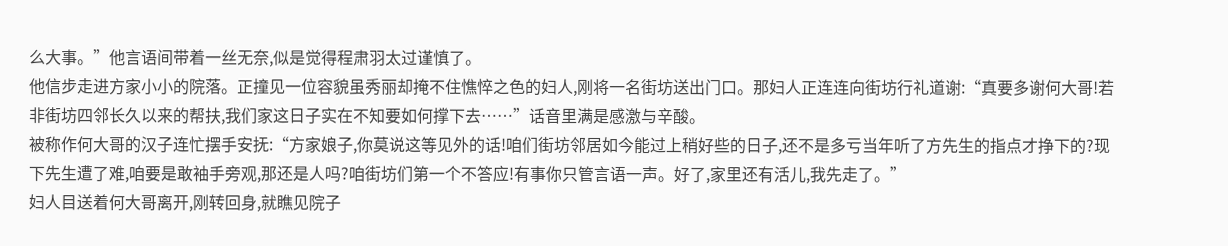么大事。”他言语间带着一丝无奈,似是觉得程肃羽太过谨慎了。
他信步走进方家小小的院落。正撞见一位容貌虽秀丽却掩不住憔悴之色的妇人,刚将一名街坊送出门口。那妇人正连连向街坊行礼道谢:“真要多谢何大哥!若非街坊四邻长久以来的帮扶,我们家这日子实在不知要如何撑下去……”话音里满是感激与辛酸。
被称作何大哥的汉子连忙摆手安抚:“方家娘子,你莫说这等见外的话!咱们街坊邻居如今能过上稍好些的日子,还不是多亏当年听了方先生的指点才挣下的?现下先生遭了难,咱要是敢袖手旁观,那还是人吗?咱街坊们第一个不答应!有事你只管言语一声。好了,家里还有活儿,我先走了。”
妇人目送着何大哥离开,刚转回身,就瞧见院子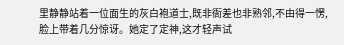里静静站着一位面生的灰白袍道士,既非衙差也非熟邻,不由得一愣,脸上带着几分惊讶。她定了定神,这才轻声试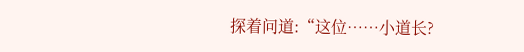探着问道:“这位……小道长?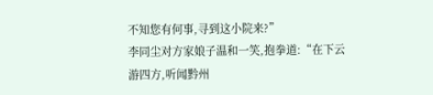不知您有何事,寻到这小院来?”
李同尘对方家娘子温和一笑,抱拳道:“在下云游四方,听闻黔州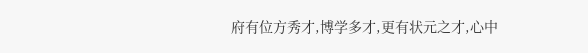府有位方秀才,博学多才,更有状元之才,心中